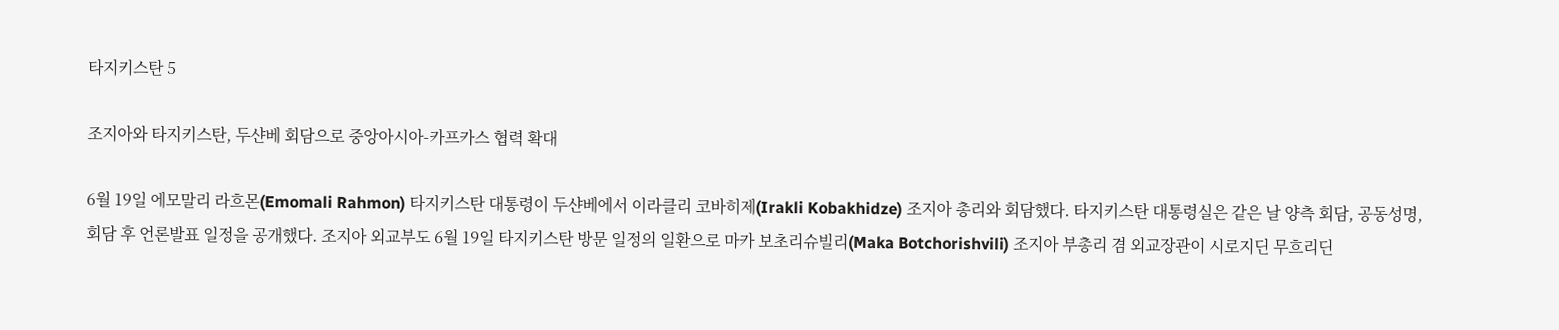타지키스탄 5

조지아와 타지키스탄, 두샨베 회담으로 중앙아시아-카프카스 협력 확대

6월 19일 에모말리 라흐몬(Emomali Rahmon) 타지키스탄 대통령이 두샨베에서 이라클리 코바히제(Irakli Kobakhidze) 조지아 총리와 회담했다. 타지키스탄 대통령실은 같은 날 양측 회담, 공동성명, 회담 후 언론발표 일정을 공개했다. 조지아 외교부도 6월 19일 타지키스탄 방문 일정의 일환으로 마카 보초리슈빌리(Maka Botchorishvili) 조지아 부총리 겸 외교장관이 시로지딘 무흐리딘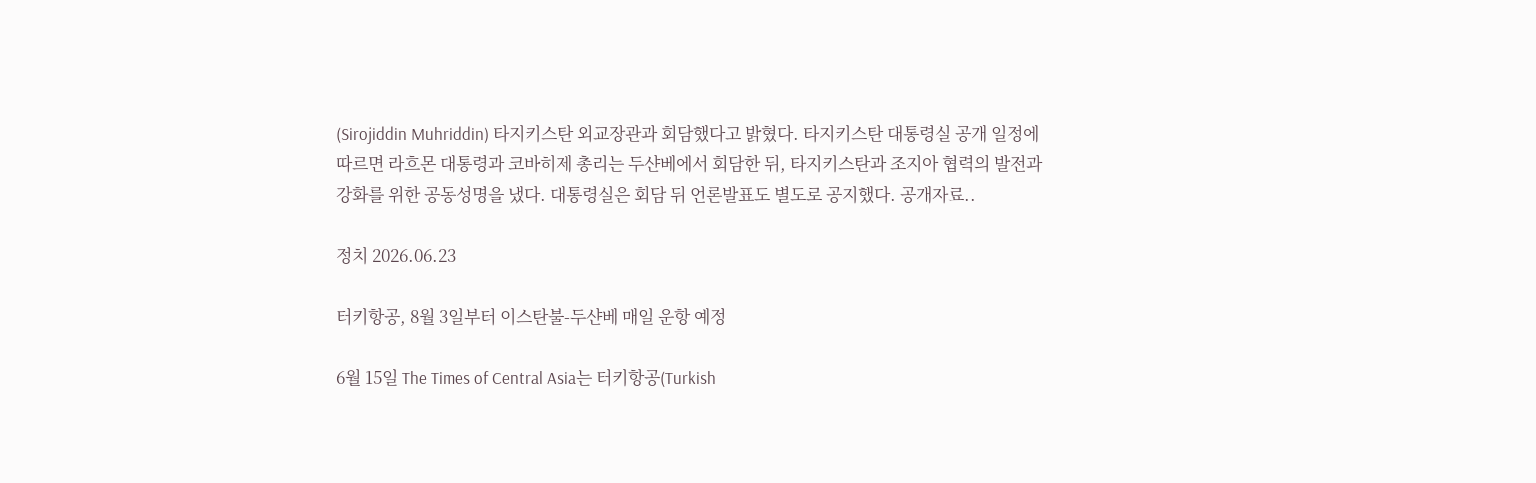(Sirojiddin Muhriddin) 타지키스탄 외교장관과 회담했다고 밝혔다. 타지키스탄 대통령실 공개 일정에 따르면 라흐몬 대통령과 코바히제 총리는 두샨베에서 회담한 뒤, 타지키스탄과 조지아 협력의 발전과 강화를 위한 공동성명을 냈다. 대통령실은 회담 뒤 언론발표도 별도로 공지했다. 공개자료..

정치 2026.06.23

터키항공, 8월 3일부터 이스탄불-두샨베 매일 운항 예정

6월 15일 The Times of Central Asia는 터키항공(Turkish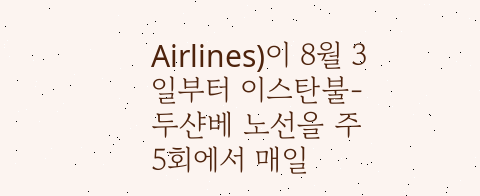Airlines)이 8월 3일부터 이스탄불-두샨베 노선을 주 5회에서 매일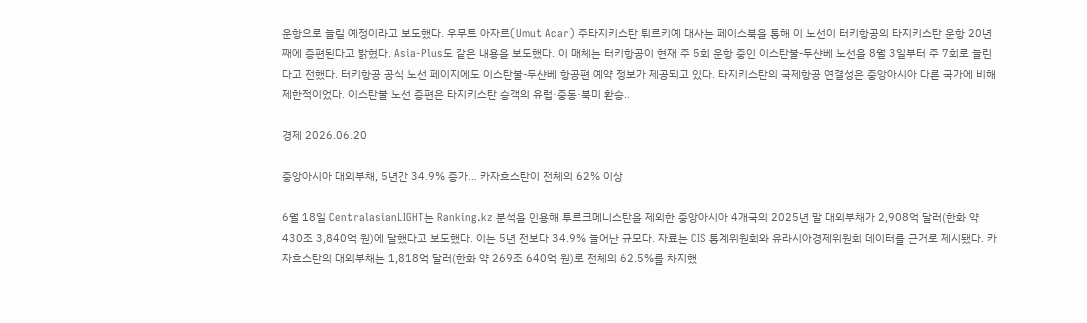운항으로 늘릴 예정이라고 보도했다. 우무트 아자르(Umut Acar) 주타지키스탄 튀르키예 대사는 페이스북을 통해 이 노선이 터키항공의 타지키스탄 운항 20년째에 증편된다고 밝혔다. Asia-Plus도 같은 내용을 보도했다. 이 매체는 터키항공이 현재 주 5회 운항 중인 이스탄불-두샨베 노선을 8월 3일부터 주 7회로 늘린다고 전했다. 터키항공 공식 노선 페이지에도 이스탄불-두샨베 항공편 예약 정보가 제공되고 있다. 타지키스탄의 국제항공 연결성은 중앙아시아 다른 국가에 비해 제한적이었다. 이스탄불 노선 증편은 타지키스탄 승객의 유럽·중동·북미 환승..

경제 2026.06.20

중앙아시아 대외부채, 5년간 34.9% 증가… 카자흐스탄이 전체의 62% 이상

6월 18일 CentralasianLIGHT는 Ranking.kz 분석을 인용해 투르크메니스탄을 제외한 중앙아시아 4개국의 2025년 말 대외부채가 2,908억 달러(한화 약 430조 3,840억 원)에 달했다고 보도했다. 이는 5년 전보다 34.9% 늘어난 규모다. 자료는 CIS 통계위원회와 유라시아경제위원회 데이터를 근거로 제시됐다. 카자흐스탄의 대외부채는 1,818억 달러(한화 약 269조 640억 원)로 전체의 62.5%를 차지했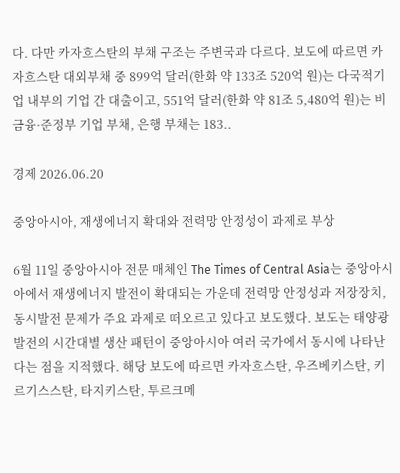다. 다만 카자흐스탄의 부채 구조는 주변국과 다르다. 보도에 따르면 카자흐스탄 대외부채 중 899억 달러(한화 약 133조 520억 원)는 다국적기업 내부의 기업 간 대출이고, 551억 달러(한화 약 81조 5,480억 원)는 비금융·준정부 기업 부채, 은행 부채는 183..

경제 2026.06.20

중앙아시아, 재생에너지 확대와 전력망 안정성이 과제로 부상

6월 11일 중앙아시아 전문 매체인 The Times of Central Asia는 중앙아시아에서 재생에너지 발전이 확대되는 가운데 전력망 안정성과 저장장치, 동시발전 문제가 주요 과제로 떠오르고 있다고 보도했다. 보도는 태양광 발전의 시간대별 생산 패턴이 중앙아시아 여러 국가에서 동시에 나타난다는 점을 지적했다. 해당 보도에 따르면 카자흐스탄, 우즈베키스탄, 키르기스스탄, 타지키스탄, 투르크메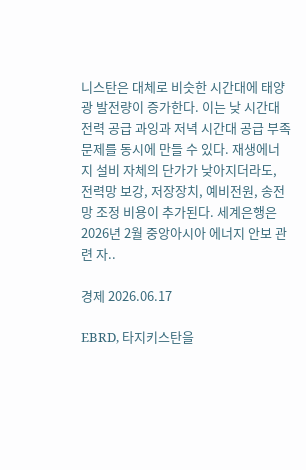니스탄은 대체로 비슷한 시간대에 태양광 발전량이 증가한다. 이는 낮 시간대 전력 공급 과잉과 저녁 시간대 공급 부족 문제를 동시에 만들 수 있다. 재생에너지 설비 자체의 단가가 낮아지더라도, 전력망 보강, 저장장치, 예비전원, 송전망 조정 비용이 추가된다. 세계은행은 2026년 2월 중앙아시아 에너지 안보 관련 자..

경제 2026.06.17

EBRD, 타지키스탄을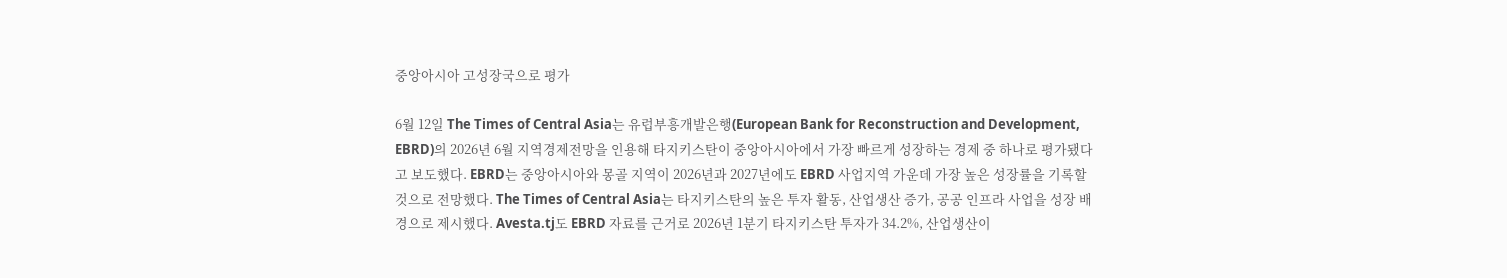중앙아시아 고성장국으로 평가

6월 12일 The Times of Central Asia는 유럽부흥개발은행(European Bank for Reconstruction and Development, EBRD)의 2026년 6월 지역경제전망을 인용해 타지키스탄이 중앙아시아에서 가장 빠르게 성장하는 경제 중 하나로 평가됐다고 보도했다. EBRD는 중앙아시아와 몽골 지역이 2026년과 2027년에도 EBRD 사업지역 가운데 가장 높은 성장률을 기록할 것으로 전망했다. The Times of Central Asia는 타지키스탄의 높은 투자 활동, 산업생산 증가, 공공 인프라 사업을 성장 배경으로 제시했다. Avesta.tj도 EBRD 자료를 근거로 2026년 1분기 타지키스탄 투자가 34.2%, 산업생산이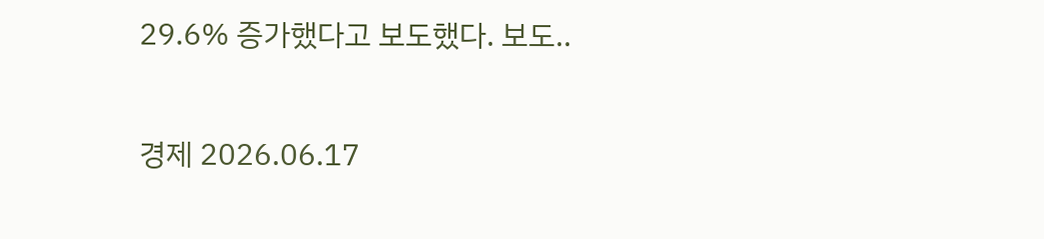29.6% 증가했다고 보도했다. 보도..

경제 2026.06.17